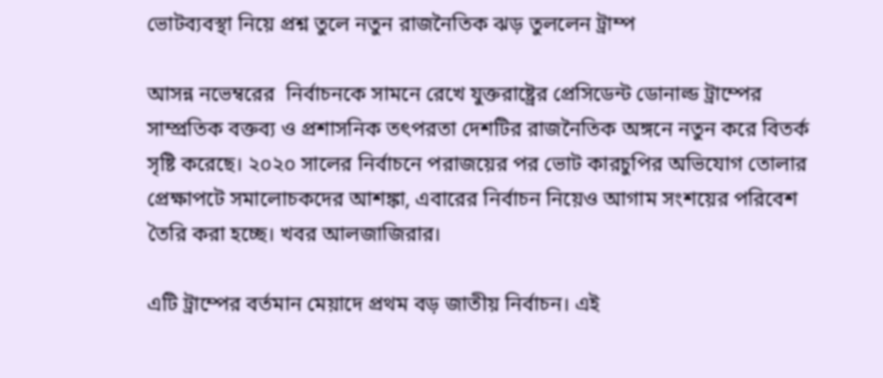ভোটব্যবস্থা নিয়ে প্রশ্ন তুলে নতুন রাজনৈতিক ঝড় তুললেন ট্রাম্প

আসন্ন নভেম্বরের  নির্বাচনকে সামনে রেখে যুক্তরাষ্ট্রের প্রেসিডেন্ট ডোনাল্ড ট্রাম্পের সাম্প্রতিক বক্তব্য ও প্রশাসনিক তৎপরতা দেশটির রাজনৈতিক অঙ্গনে নতুন করে বিতর্ক সৃষ্টি করেছে। ২০২০ সালের নির্বাচনে পরাজয়ের পর ভোট কারচুপির অভিযোগ তোলার প্রেক্ষাপটে সমালোচকদের আশঙ্কা, এবারের নির্বাচন নিয়েও আগাম সংশয়ের পরিবেশ তৈরি করা হচ্ছে। খবর আলজাজিরার।

এটি ট্রাম্পের বর্তমান মেয়াদে প্রথম বড় জাতীয় নির্বাচন। এই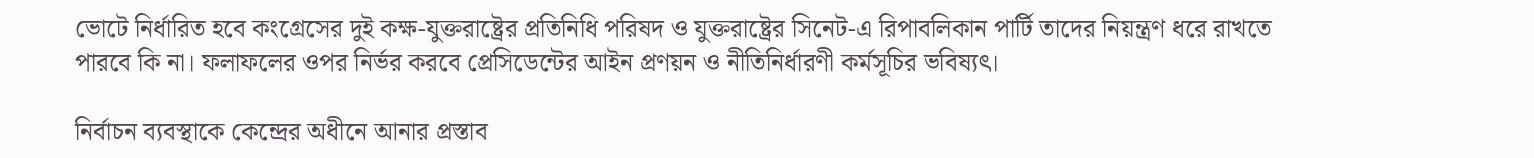ভোটে নির্ধারিত হবে কংগ্রেসের দুই কক্ষ-যুক্তরাষ্ট্রের প্রতিনিধি পরিষদ ও যুক্তরাষ্ট্রের সিনেট-এ রিপাবলিকান পার্টি তাদের নিয়ন্ত্রণ ধরে রাখতে পারবে কি না। ফলাফলের ওপর নির্ভর করবে প্রেসিডেন্টের আইন প্রণয়ন ও নীতিনির্ধারণী কর্মসূচির ভবিষ্যৎ।

নির্বাচন ব্যবস্থাকে কেন্দ্রের অধীনে আনার প্রস্তাব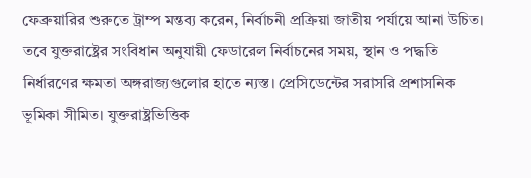ফেব্রুয়ারির শুরুতে ট্রাম্প মন্তব্য করেন, নির্বাচনী প্রক্রিয়া জাতীয় পর্যায়ে আনা উচিত। তবে যুক্তরাষ্ট্রের সংবিধান অনুযায়ী ফেডারেল নির্বাচনের সময়, স্থান ও পদ্ধতি নির্ধারণের ক্ষমতা অঙ্গরাজ্যগুলোর হাতে ন্যস্ত। প্রেসিডেন্টের সরাসরি প্রশাসনিক ভূমিকা সীমিত। যুক্তরাষ্ট্রভিত্তিক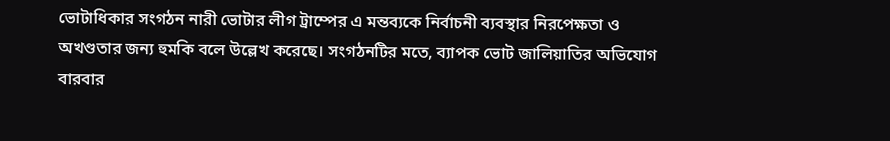ভোটাধিকার সংগঠন নারী ভোটার লীগ ট্রাম্পের এ মন্তব্যকে নির্বাচনী ব্যবস্থার নিরপেক্ষতা ও অখণ্ডতার জন্য হুমকি বলে উল্লেখ করেছে। সংগঠনটির মতে, ব্যাপক ভোট জালিয়াতির অভিযোগ বারবার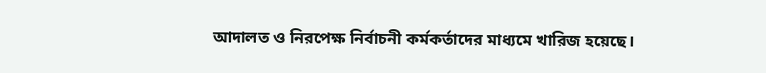আদালত ও নিরপেক্ষ নির্বাচনী কর্মকর্তাদের মাধ্যমে খারিজ হয়েছে।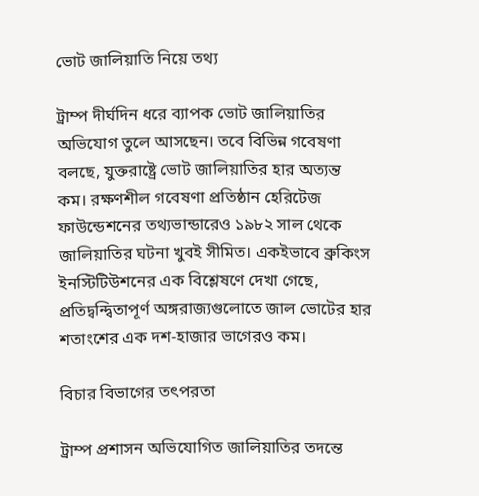ভোট জালিয়াতি নিয়ে তথ্য

ট্রাম্প দীর্ঘদিন ধরে ব্যাপক ভোট জালিয়াতির অভিযোগ তুলে আসছেন। তবে বিভিন্ন গবেষণা বলছে, যুক্তরাষ্ট্রে ভোট জালিয়াতির হার অত্যন্ত কম। রক্ষণশীল গবেষণা প্রতিষ্ঠান হেরিটেজ ফাউন্ডেশনের তথ্যভান্ডারেও ১৯৮২ সাল থেকে জালিয়াতির ঘটনা খুবই সীমিত। একইভাবে ব্রুকিংস ইনস্টিটিউশনের এক বিশ্লেষণে দেখা গেছে, প্রতিদ্বন্দ্বিতাপূর্ণ অঙ্গরাজ্যগুলোতে জাল ভোটের হার শতাংশের এক দশ-হাজার ভাগেরও কম।

বিচার বিভাগের তৎপরতা

ট্রাম্প প্রশাসন অভিযোগিত জালিয়াতির তদন্তে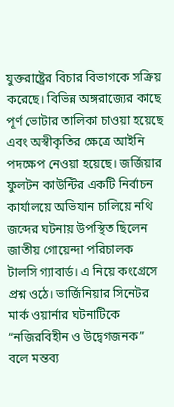যুক্তরাষ্ট্রের বিচার বিভাগকে সক্রিয় করেছে। বিভিন্ন অঙ্গরাজ্যের কাছে পূর্ণ ভোটার তালিকা চাওয়া হয়েছে এবং অস্বীকৃতির ক্ষেত্রে আইনি পদক্ষেপ নেওয়া হয়েছে। জর্জিয়ার ফুলটন কাউন্টির একটি নির্বাচন কার্যালয়ে অভিযান চালিয়ে নথি জব্দের ঘটনায় উপস্থিত ছিলেন জাতীয় গোয়েন্দা পরিচালক টালসি গ্যাবার্ড। এ নিয়ে কংগ্রেসে প্রশ্ন ওঠে। ভার্জিনিয়ার সিনেটর মার্ক ওয়ার্নার ঘটনাটিকে “নজিরবিহীন ও উদ্বেগজনক” বলে মন্তব্য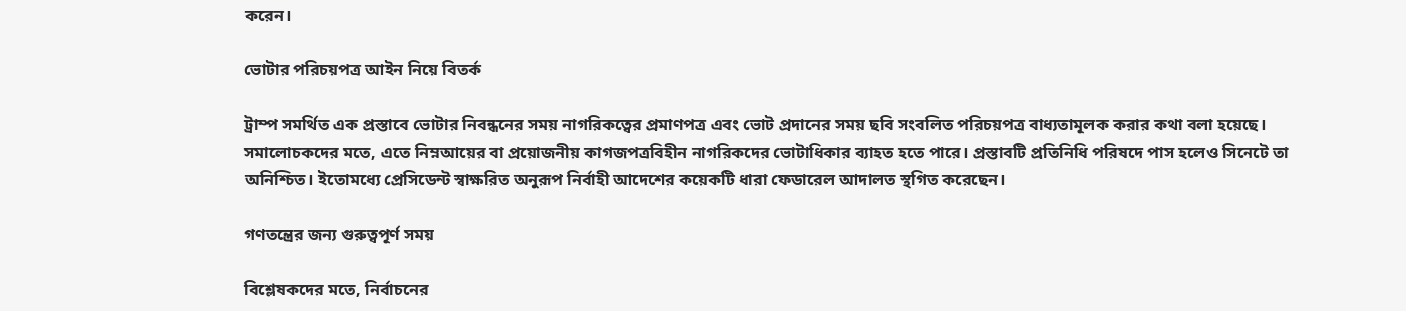করেন।

ভোটার পরিচয়পত্র আইন নিয়ে বিতর্ক

ট্রাম্প সমর্থিত এক প্রস্তাবে ভোটার নিবন্ধনের সময় নাগরিকত্বের প্রমাণপত্র এবং ভোট প্রদানের সময় ছবি সংবলিত পরিচয়পত্র বাধ্যতামূলক করার কথা বলা হয়েছে। সমালোচকদের মতে, এতে নিম্নআয়ের বা প্রয়োজনীয় কাগজপত্রবিহীন নাগরিকদের ভোটাধিকার ব্যাহত হতে পারে। প্রস্তাবটি প্রতিনিধি পরিষদে পাস হলেও সিনেটে তা অনিশ্চিত। ইতোমধ্যে প্রেসিডেন্ট স্বাক্ষরিত অনুরূপ নির্বাহী আদেশের কয়েকটি ধারা ফেডারেল আদালত স্থগিত করেছেন।

গণতন্ত্রের জন্য গুরুত্বপূর্ণ সময়

বিশ্লেষকদের মতে, নির্বাচনের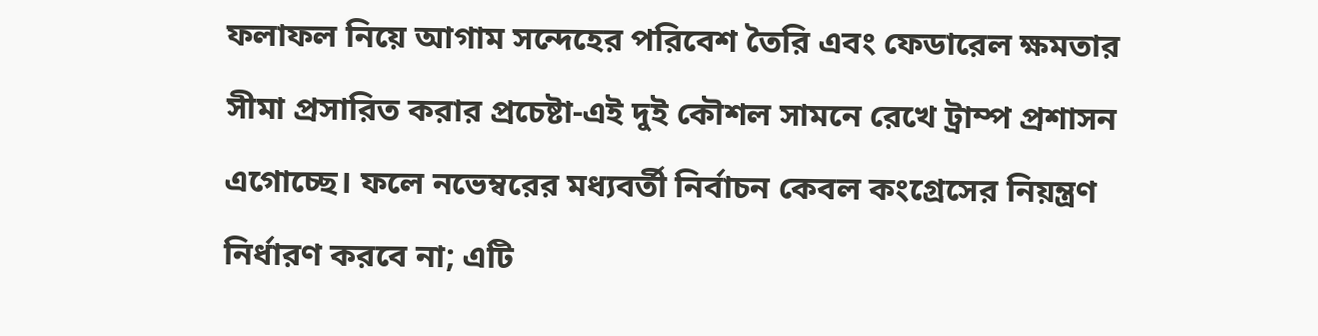ফলাফল নিয়ে আগাম সন্দেহের পরিবেশ তৈরি এবং ফেডারেল ক্ষমতার সীমা প্রসারিত করার প্রচেষ্টা-এই দুই কৌশল সামনে রেখে ট্রাম্প প্রশাসন এগোচ্ছে। ফলে নভেম্বরের মধ্যবর্তী নির্বাচন কেবল কংগ্রেসের নিয়ন্ত্রণ নির্ধারণ করবে না; এটি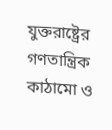যুক্তরাষ্ট্রের গণতান্ত্রিক কাঠামো ও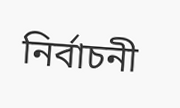নির্বাচনী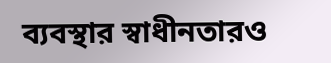ব্যবস্থার স্বাধীনতারও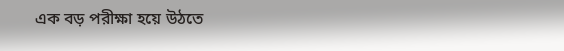এক বড় পরীক্ষা হয়ে উঠতে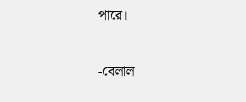পারে।

-বেলাল